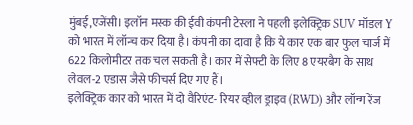मुंबई,एजेंसी। इलॉन मस्क की ईवी कंपनी टेस्ला ने पहली इलेक्ट्रिक SUV मॉडल Y को भारत में लॉन्च कर दिया है। कंपनी का दावा है कि ये कार एक बार फुल चार्ज में 622 किलोमीटर तक चल सकती है। कार में सेफ्टी के लिए 8 एयरबैग के साथ लेवल-2 एडास जैसे फीचर्स दिए गए हैं।
इलेक्ट्रिक कार को भारत में दो वैरिएंट- रियर व्हील ड्राइव (RWD) और लॉन्ग रेंज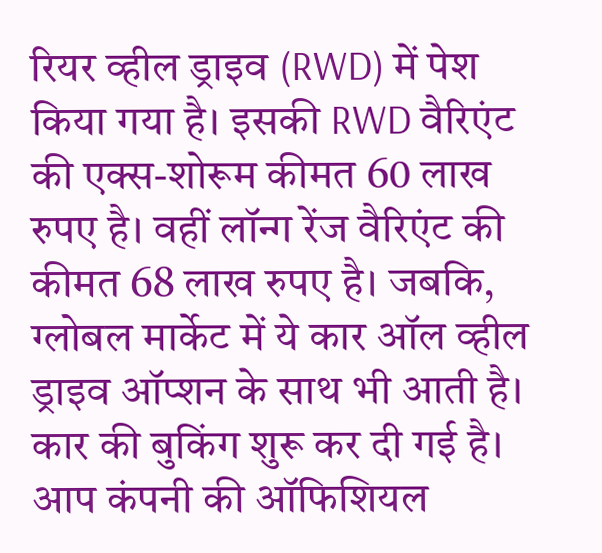रियर व्हील ड्राइव (RWD) में पेश किया गया है। इसकी RWD वैरिएंट की एक्स-शोरूम कीमत 60 लाख रुपए है। वहीं लॉन्ग रेंज वैरिएंट की कीमत 68 लाख रुपए है। जबकि, ग्लोबल मार्केट में ये कार ऑल व्हील ड्राइव ऑप्शन के साथ भी आती है।
कार की बुकिंग शुरू कर दी गई है। आप कंपनी की ऑफिशियल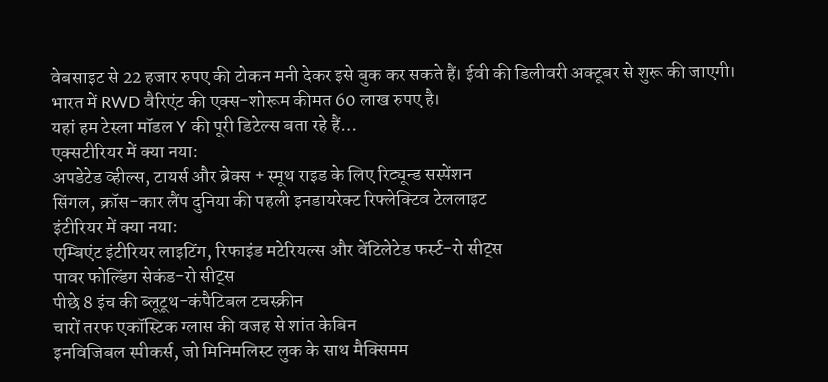वेबसाइट से 22 हजार रुपए की टोकन मनी देकर इसे बुक कर सकते हैं। ईवी की डिलीवरी अक्टूबर से शुरू की जाएगी।
भारत में RWD वैरिएंट की एक्स-शोरूम कीमत 60 लाख रुपए है।
यहां हम टेस्ला मॉडल Y की पूरी डिटेल्स बता रहे हैं…
एक्सटीरियर में क्या नया:
अपडेटेड व्हील्स, टायर्स और ब्रेक्स + स्मूथ राइड के लिए रिट्यून्ड सस्पेंशन
सिंगल, क्रॉस-कार लैंप दुनिया की पहली इनडायरेक्ट रिफ्लेक्टिव टेललाइट
इंटीरियर में क्या नया:
एम्बिएंट इंटीरियर लाइटिंग, रिफाइंड मटेरियल्स और वेंटिलेटेड फर्स्ट-रो सीट्स
पावर फोल्डिंग सेकंड-रो सीट्स
पीछे 8 इंच की ब्लूटूथ-कंपैटिबल टचस्क्रीन
चारों तरफ एकॉस्टिक ग्लास की वजह से शांत केबिन
इनविजिबल स्पीकर्स, जो मिनिमलिस्ट लुक के साथ मैक्सिमम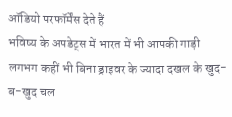ऑडियो परफॉर्मेंस देते हैं
भविष्य के अपडेट्स में भारत में भी आपकी गाड़ी लगभग कहीं भी बिना ड्राइवर के ज्यादा दखल के खुद-ब-खुद चल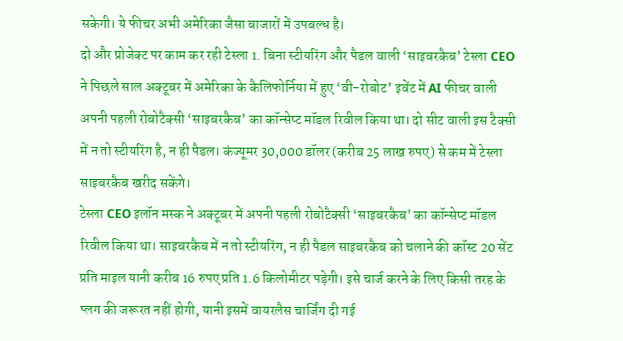सकेगी। ये फीचर अभी अमेरिका जैसा बाजारों में उपबल्ध है।
दो और प्रोजेक्ट पर काम कर रही टेस्ला 1. बिना स्टीयरिंग और पैडल वाली ‘साइबरकैब’ टेस्ला CEO ने पिछले साल अक्टूबर में अमेरिका के कैलिफोर्निया में हुए ‘वी-रोबोट’ इवेंट में AI फीचर वाली अपनी पहली रोबोटैक्सी ‘साइबरकैब’ का कॉन्सेप्ट मॉडल रिवील किया था। दो सीट वाली इस टैक्सी में न तो स्टीयरिंग है, न ही पैडल। कंज्यूमर 30,000 डॉलर (करीब 25 लाख रुपए) से कम में टेस्ला साइबरकैब खरीद सकेंगे।
टेस्ला CEO इलॉन मस्क ने अक्टूबर में अपनी पहली रोबोटैक्सी ‘साइबरकैब’ का कॉन्सेप्ट मॉडल रिवील किया था। साइबरकैब में न तो स्टीयरिंग, न ही पैडल साइबरकैब को चलाने की कॉस्ट 20 सेंट प्रति माइल यानी करीब 16 रुपए प्रति 1.6 किलोमीटर पड़ेगी। इसे चार्ज करने के लिए किसी तरह के प्लग की जरूरत नहीं होगी, यानी इसमें वायरलैस चार्जिंग दी गई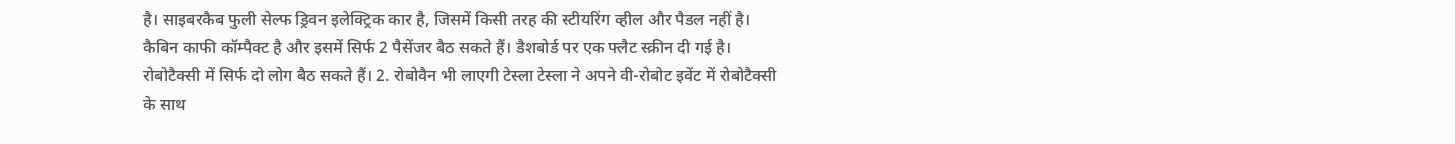है। साइबरकैब फुली सेल्फ ड्रिवन इलेक्ट्रिक कार है, जिसमें किसी तरह की स्टीयरिंग व्हील और पैडल नहीं है। कैबिन काफी कॉम्पैक्ट है और इसमें सिर्फ 2 पैसेंजर बैठ सकते हैं। डैशबोर्ड पर एक फ्लैट स्क्रीन दी गई है।
रोबोटैक्सी में सिर्फ दो लोग बैठ सकते हैं। 2. रोबोवैन भी लाएगी टेस्ला टेस्ला ने अपने वी-रोबोट इवेंट में रोबोटैक्सी के साथ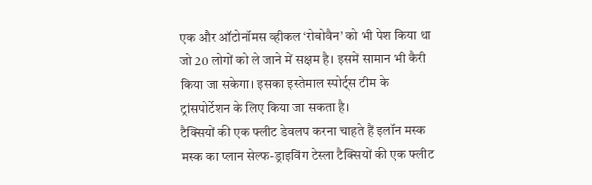एक और ऑटोनॉमस व्हीकल ‘रोबोवैन’ को भी पेश किया था जो 20 लोगों को ले जाने में सक्षम है। इसमें सामान भी कैरी किया जा सकेगा। इसका इस्तेमाल स्पोर्ट्स टीम के ट्रांसपोर्टेशन के लिए किया जा सकता है।
टैक्सियों की एक फ्लीट डेवलप करना चाहते हैं इलॉन मस्क मस्क का प्लान सेल्फ-ड्राइविंग टेस्ला टैक्सियों की एक फ्लीट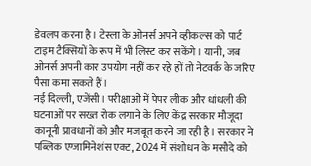डेवलप करना है। टेस्ला के ओनर्स अपने व्हीकल्स को पार्ट टाइम टैक्सियों के रूप में भी लिस्ट कर सकेंगे। यानी, जब ओनर्स अपनी कार उपयोग नहीं कर रहे हों तो नेटवर्क के जरिए पैसा कमा सकते हैं।
नई दिल्ली, एजेंसी। परीक्षाओं में पेपर लीक और धांधली की घटनाओं पर सख्त रोक लगाने के लिए केंद्र सरकार मौजूदा कानूनी प्रावधानों को और मजबूत करने जा रही है। सरकार ने पब्लिक एग्जामिनेशंस एक्ट, 2024 में संशोधन के मसौदे को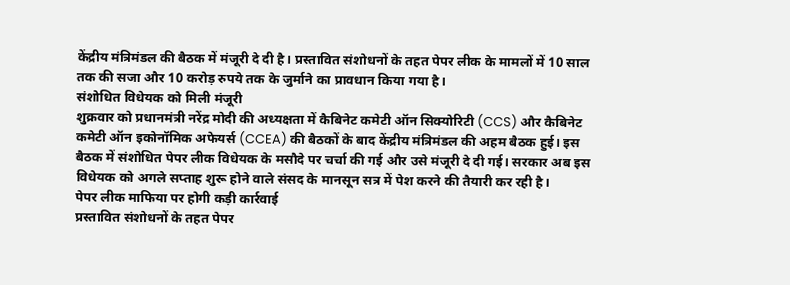केंद्रीय मंत्रिमंडल की बैठक में मंजूरी दे दी है। प्रस्तावित संशोधनों के तहत पेपर लीक के मामलों में 10 साल तक की सजा और 10 करोड़ रुपये तक के जुर्माने का प्रावधान किया गया है।
संशोधित विधेयक को मिली मंजूरी
शुक्रवार को प्रधानमंत्री नरेंद्र मोदी की अध्यक्षता में कैबिनेट कमेटी ऑन सिक्योरिटी (CCS) और कैबिनेट कमेटी ऑन इकोनॉमिक अफेयर्स (CCEA) की बैठकों के बाद केंद्रीय मंत्रिमंडल की अहम बैठक हुई। इस बैठक में संशोधित पेपर लीक विधेयक के मसौदे पर चर्चा की गई और उसे मंजूरी दे दी गई। सरकार अब इस विधेयक को अगले सप्ताह शुरू होने वाले संसद के मानसून सत्र में पेश करने की तैयारी कर रही है।
पेपर लीक माफिया पर होगी कड़ी कार्रवाई
प्रस्तावित संशोधनों के तहत पेपर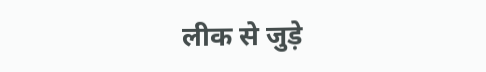लीक से जुड़े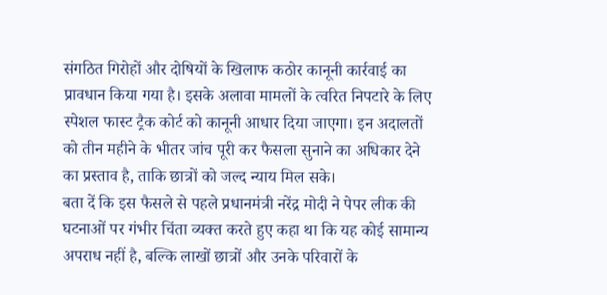संगठित गिरोहों और दोषियों के खिलाफ कठोर कानूनी कार्रवाई का प्रावधान किया गया है। इसके अलावा मामलों के त्वरित निपटारे के लिए स्पेशल फास्ट ट्रैक कोर्ट को कानूनी आधार दिया जाएगा। इन अदालतों को तीन महीने के भीतर जांच पूरी कर फैसला सुनाने का अधिकार देने का प्रस्ताव है, ताकि छात्रों को जल्द न्याय मिल सके।
बता दें कि इस फैसले से पहले प्रधानमंत्री नरेंद्र मोदी ने पेपर लीक की घटनाओं पर गंभीर चिंता व्यक्त करते हुए कहा था कि यह कोई सामान्य अपराध नहीं है, बल्कि लाखों छात्रों और उनके परिवारों के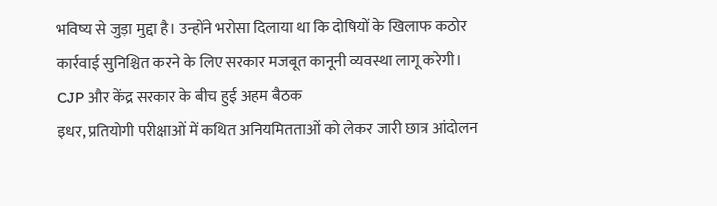भविष्य से जुड़ा मुद्दा है। उन्होंने भरोसा दिलाया था कि दोषियों के खिलाफ कठोर कार्रवाई सुनिश्चित करने के लिए सरकार मजबूत कानूनी व्यवस्था लागू करेगी।
CJP और केंद्र सरकार के बीच हुई अहम बैठक
इधर, प्रतियोगी परीक्षाओं में कथित अनियमितताओं को लेकर जारी छात्र आंदोलन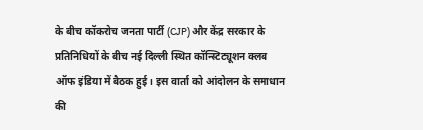के बीच कॉकरोच जनता पार्टी (CJP) और केंद्र सरकार के प्रतिनिधियों के बीच नई दिल्ली स्थित कॉन्स्टिट्यूशन क्लब ऑफ इंडिया में बैठक हुई। इस वार्ता को आंदोलन के समाधान की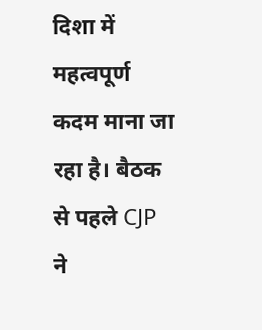दिशा में महत्वपूर्ण कदम माना जा रहा है। बैठक से पहले CJP ने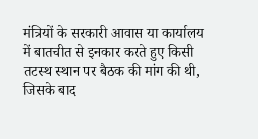मंत्रियों के सरकारी आवास या कार्यालय में बातचीत से इनकार करते हुए किसी तटस्थ स्थान पर बैठक की मांग की थी, जिसके बाद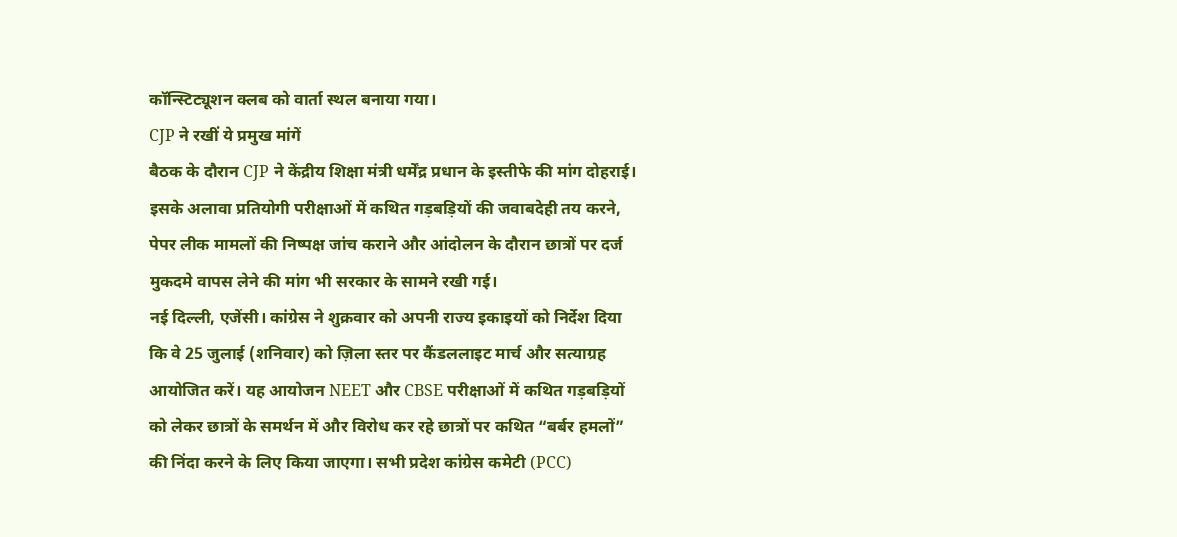कॉन्स्टिट्यूशन क्लब को वार्ता स्थल बनाया गया।
CJP ने रखीं ये प्रमुख मांगें
बैठक के दौरान CJP ने केंद्रीय शिक्षा मंत्री धर्मेंद्र प्रधान के इस्तीफे की मांग दोहराई। इसके अलावा प्रतियोगी परीक्षाओं में कथित गड़बड़ियों की जवाबदेही तय करने, पेपर लीक मामलों की निष्पक्ष जांच कराने और आंदोलन के दौरान छात्रों पर दर्ज मुकदमे वापस लेने की मांग भी सरकार के सामने रखी गई।
नई दिल्ली, एजेंसी। कांग्रेस ने शुक्रवार को अपनी राज्य इकाइयों को निर्देश दिया कि वे 25 जुलाई (शनिवार) को ज़िला स्तर पर कैंडललाइट मार्च और सत्याग्रह आयोजित करें। यह आयोजन NEET और CBSE परीक्षाओं में कथित गड़बड़ियों को लेकर छात्रों के समर्थन में और विरोध कर रहे छात्रों पर कथित “बर्बर हमलों” की निंदा करने के लिए किया जाएगा। सभी प्रदेश कांग्रेस कमेटी (PCC)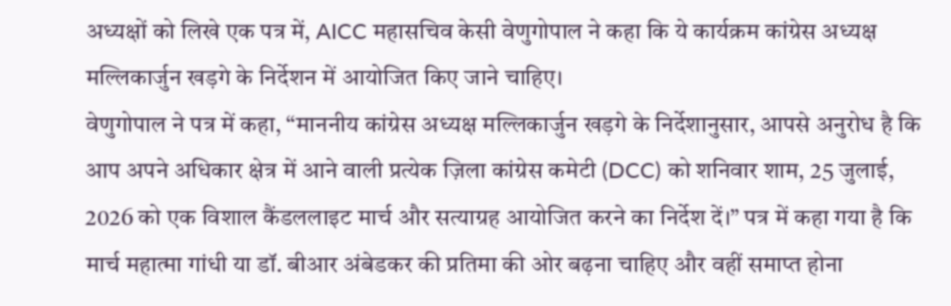अध्यक्षों को लिखे एक पत्र में, AICC महासचिव केसी वेणुगोपाल ने कहा कि ये कार्यक्रम कांग्रेस अध्यक्ष मल्लिकार्जुन खड़गे के निर्देशन में आयोजित किए जाने चाहिए।
वेणुगोपाल ने पत्र में कहा, “माननीय कांग्रेस अध्यक्ष मल्लिकार्जुन खड़गे के निर्देशानुसार, आपसे अनुरोध है कि आप अपने अधिकार क्षेत्र में आने वाली प्रत्येक ज़िला कांग्रेस कमेटी (DCC) को शनिवार शाम, 25 जुलाई, 2026 को एक विशाल कैंडललाइट मार्च और सत्याग्रह आयोजित करने का निर्देश दें।” पत्र में कहा गया है कि मार्च महात्मा गांधी या डॉ. बीआर अंबेडकर की प्रतिमा की ओर बढ़ना चाहिए और वहीं समाप्त होना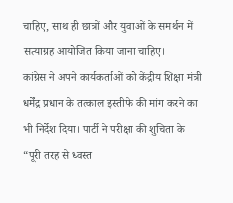चाहिए, साथ ही छात्रों और युवाओं के समर्थन में सत्याग्रह आयोजित किया जाना चाहिए।
कांग्रेस ने अपने कार्यकर्ताओं को केंद्रीय शिक्षा मंत्री धर्मेंद्र प्रधान के तत्काल इस्तीफे की मांग करने का भी निर्देश दिया। पार्टी ने परीक्षा की शुचिता के “पूरी तरह से ध्वस्त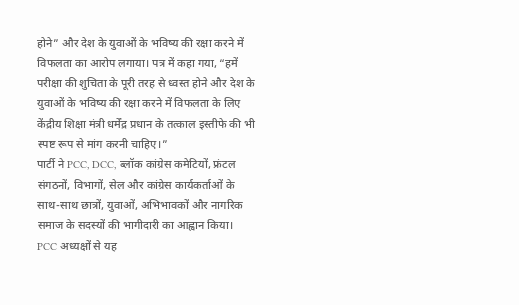होने” और देश के युवाओं के भविष्य की रक्षा करने में विफलता का आरोप लगाया। पत्र में कहा गया, “हमें परीक्षा की शुचिता के पूरी तरह से ध्वस्त होने और देश के युवाओं के भविष्य की रक्षा करने में विफलता के लिए केंद्रीय शिक्षा मंत्री धर्मेंद्र प्रधान के तत्काल इस्तीफे की भी स्पष्ट रूप से मांग करनी चाहिए।”
पार्टी ने PCC, DCC, ब्लॉक कांग्रेस कमेटियों, फ्रंटल संगठनों, विभागों, सेल और कांग्रेस कार्यकर्ताओं के साथ-साथ छात्रों, युवाओं, अभिभावकों और नागरिक समाज के सदस्यों की भागीदारी का आह्वान किया। PCC अध्यक्षों से यह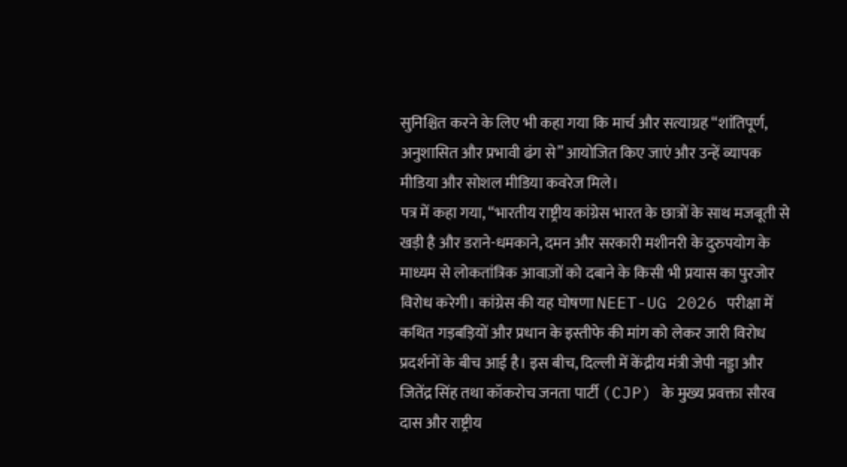सुनिश्चित करने के लिए भी कहा गया कि मार्च और सत्याग्रह “शांतिपूर्ण, अनुशासित और प्रभावी ढंग से” आयोजित किए जाएं और उन्हें व्यापक मीडिया और सोशल मीडिया कवरेज मिले।
पत्र में कहा गया, “भारतीय राष्ट्रीय कांग्रेस भारत के छात्रों के साथ मजबूती से खड़ी है और डराने-धमकाने, दमन और सरकारी मशीनरी के दुरुपयोग के माध्यम से लोकतांत्रिक आवाज़ों को दबाने के किसी भी प्रयास का पुरजोर विरोध करेगी। कांग्रेस की यह घोषणा NEET-UG 2026 परीक्षा में कथित गड़बड़ियों और प्रधान के इस्तीफे की मांग को लेकर जारी विरोध प्रदर्शनों के बीच आई है। इस बीच, दिल्ली में केंद्रीय मंत्री जेपी नड्डा और जितेंद्र सिंह तथा कॉकरोच जनता पार्टी (CJP) के मुख्य प्रवक्ता सौरव दास और राष्ट्रीय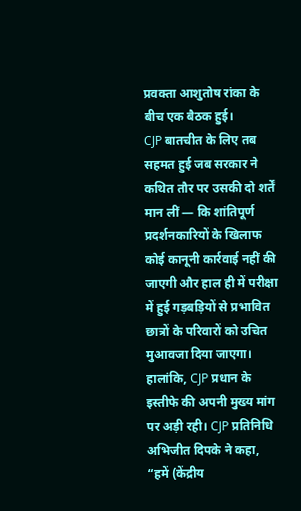प्रवक्ता आशुतोष रांका के बीच एक बैठक हुई।
CJP बातचीत के लिए तब सहमत हुई जब सरकार ने कथित तौर पर उसकी दो शर्तें मान लीं — कि शांतिपूर्ण प्रदर्शनकारियों के खिलाफ कोई कानूनी कार्रवाई नहीं की जाएगी और हाल ही में परीक्षा में हुई गड़बड़ियों से प्रभावित छात्रों के परिवारों को उचित मुआवजा दिया जाएगा। हालांकि, CJP प्रधान के इस्तीफे की अपनी मुख्य मांग पर अड़ी रही। CJP प्रतिनिधि अभिजीत दिपके ने कहा, “हमें (केंद्रीय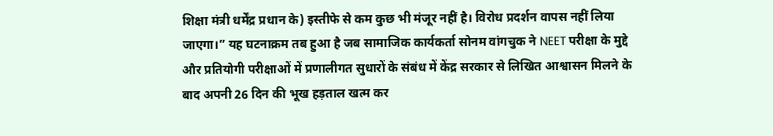शिक्षा मंत्री धर्मेंद्र प्रधान के) इस्तीफे से कम कुछ भी मंजूर नहीं है। विरोध प्रदर्शन वापस नहीं लिया जाएगा।” यह घटनाक्रम तब हुआ है जब सामाजिक कार्यकर्ता सोनम वांगचुक ने NEET परीक्षा के मुद्दे और प्रतियोगी परीक्षाओं में प्रणालीगत सुधारों के संबंध में केंद्र सरकार से लिखित आश्वासन मिलने के बाद अपनी 26 दिन की भूख हड़ताल खत्म कर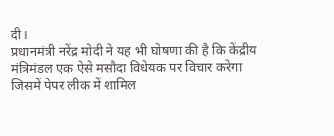दी।
प्रधानमंत्री नरेंद्र मोदी ने यह भी घोषणा की है कि केंद्रीय मंत्रिमंडल एक ऐसे मसौदा विधेयक पर विचार करेगा जिसमें पेपर लीक में शामिल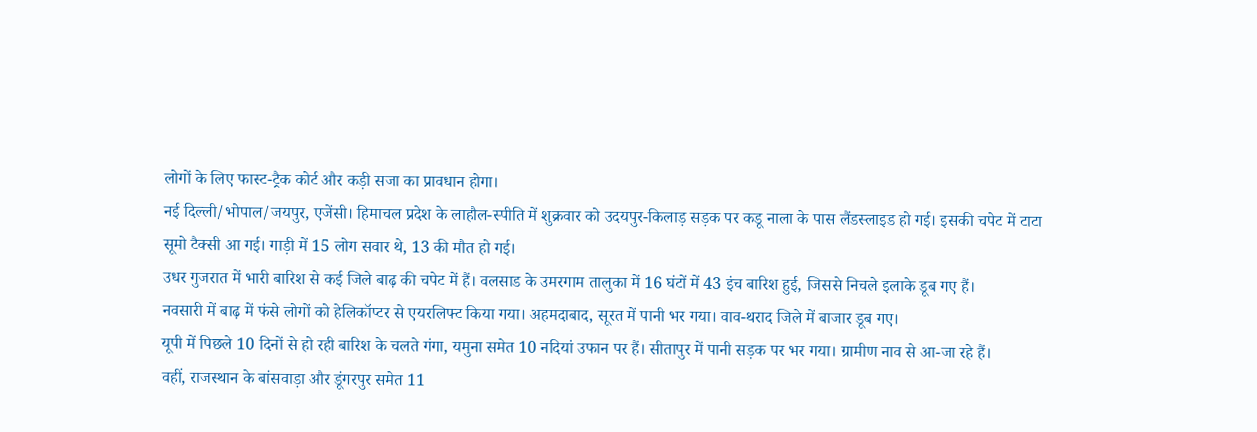लोगों के लिए फास्ट-ट्रैक कोर्ट और कड़ी सजा का प्रावधान होगा।
नई दिल्ली/भोपाल/जयपुर, एजेंसी। हिमाचल प्रदेश के लाहौल-स्पीति में शुक्रवार को उदयपुर-किलाड़ सड़क पर कडू नाला के पास लैंडस्लाइड हो गई। इसकी चपेट में टाटा सूमो टैक्सी आ गई। गाड़ी में 15 लोग सवार थे, 13 की मौत हो गई।
उधर गुजरात में भारी बारिश से कई जिले बाढ़ की चपेट में हैं। वलसाड के उमरगाम तालुका में 16 घंटों में 43 इंच बारिश हुई, जिससे निचले इलाके डूब गए हैं।
नवसारी में बाढ़ में फंसे लोगों को हेलिकॉप्टर से एयरलिफ्ट किया गया। अहमदाबाद, सूरत में पानी भर गया। वाव-थराद जिले में बाजार डूब गए।
यूपी में पिछले 10 दिनों से हो रही बारिश के चलते गंगा, यमुना समेत 10 नदियां उफान पर हैं। सीतापुर में पानी सड़क पर भर गया। ग्रामीण नाव से आ-जा रहे हैं।
वहीं, राजस्थान के बांसवाड़ा और डूंगरपुर समेत 11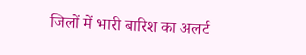जिलों में भारी बारिश का अलर्ट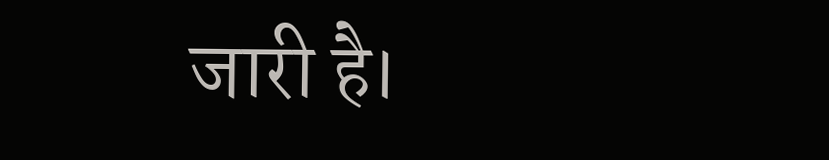जारी है।